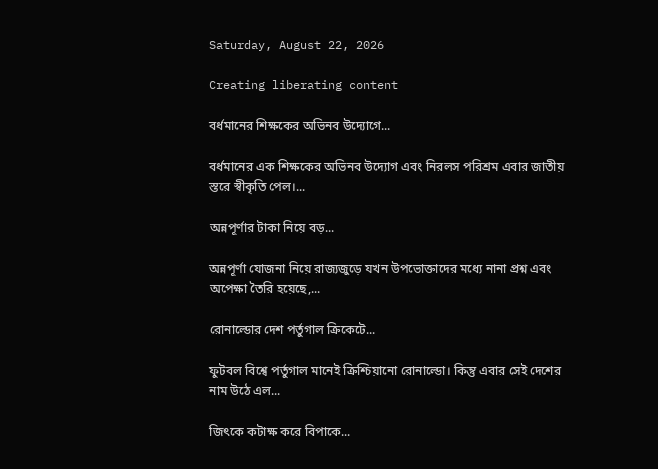Saturday, August 22, 2026

Creating liberating content

বর্ধমানের শিক্ষকের অভিনব উদ্যোগে...

বর্ধমানের এক শিক্ষকের অভিনব উদ্যোগ এবং নিরলস পরিশ্রম এবার জাতীয় স্তরে স্বীকৃতি পেল।...

অন্নপূর্ণার টাকা নিয়ে বড়...

অন্নপূর্ণা যোজনা নিয়ে রাজ্যজুড়ে যখন উপভোক্তাদের মধ্যে নানা প্রশ্ন এবং অপেক্ষা তৈরি হয়েছে,...

রোনাল্ডোর দেশ পর্তুগাল ক্রিকেটে...

ফুটবল বিশ্বে পর্তুগাল মানেই ক্রিশ্চিয়ানো রোনাল্ডো। কিন্তু এবার সেই দেশের নাম উঠে এল...

জিৎকে কটাক্ষ করে বিপাকে...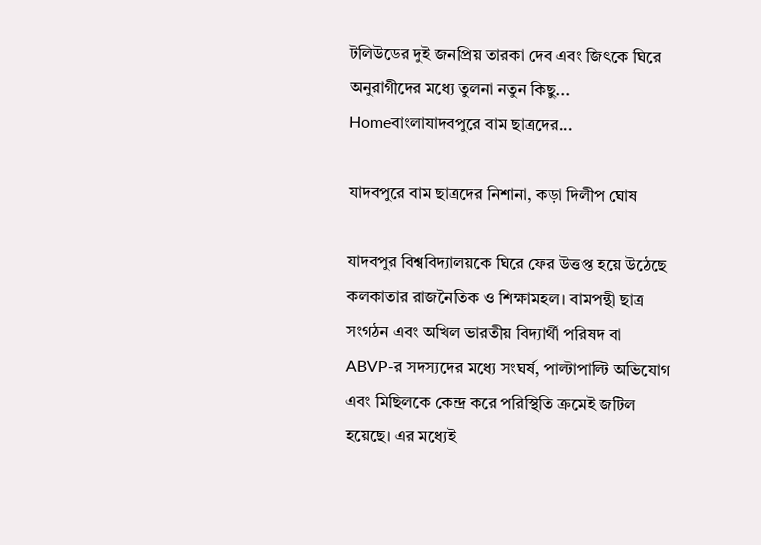টলিউডের দুই জনপ্রিয় তারকা দেব এবং জিৎকে ঘিরে অনুরাগীদের মধ্যে তুলনা নতুন কিছু...
Homeবাংলাযাদবপুরে বাম ছাত্রদের...

যাদবপুরে বাম ছাত্রদের নিশানা, কড়া দিলীপ ঘোষ

যাদবপুর বিশ্ববিদ্যালয়কে ঘিরে ফের উত্তপ্ত হয়ে উঠেছে কলকাতার রাজনৈতিক ও শিক্ষামহল। বামপন্থী ছাত্র সংগঠন এবং অখিল ভারতীয় বিদ্যার্থী পরিষদ বা ABVP-র সদস্যদের মধ্যে সংঘর্ষ, পাল্টাপাল্টি অভিযোগ এবং মিছিলকে কেন্দ্র করে পরিস্থিতি ক্রমেই জটিল হয়েছে। এর মধ্যেই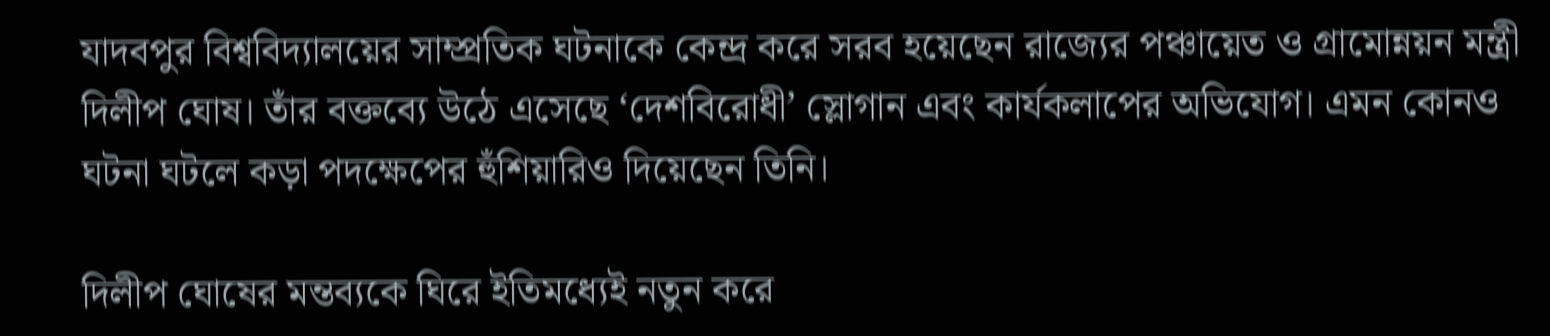যাদবপুর বিশ্ববিদ্যালয়ের সাম্প্রতিক ঘটনাকে কেন্দ্র করে সরব হয়েছেন রাজ্যের পঞ্চায়েত ও গ্রামোন্নয়ন মন্ত্রী দিলীপ ঘোষ। তাঁর বক্তব্যে উঠে এসেছে ‘দেশবিরোধী’ স্লোগান এবং কার্যকলাপের অভিযোগ। এমন কোনও ঘটনা ঘটলে কড়া পদক্ষেপের হুঁশিয়ারিও দিয়েছেন তিনি।

দিলীপ ঘোষের মন্তব্যকে ঘিরে ইতিমধ্যেই নতুন করে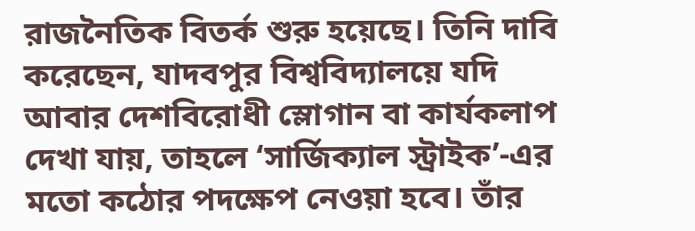রাজনৈতিক বিতর্ক শুরু হয়েছে। তিনি দাবি করেছেন, যাদবপুর বিশ্ববিদ্যালয়ে যদি আবার দেশবিরোধী স্লোগান বা কার্যকলাপ দেখা যায়, তাহলে ‘সার্জিক্যাল স্ট্রাইক’-এর মতো কঠোর পদক্ষেপ নেওয়া হবে। তাঁর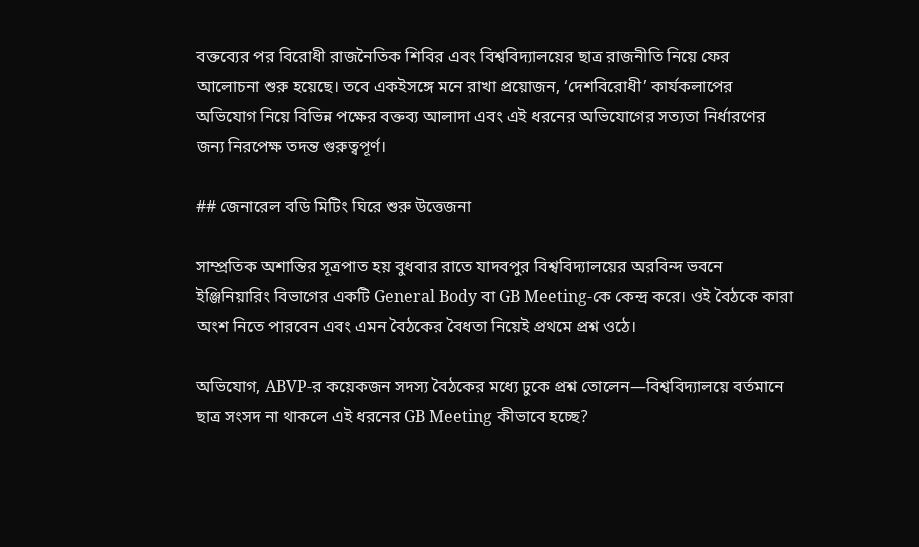বক্তব্যের পর বিরোধী রাজনৈতিক শিবির এবং বিশ্ববিদ্যালয়ের ছাত্র রাজনীতি নিয়ে ফের আলোচনা শুরু হয়েছে। তবে একইসঙ্গে মনে রাখা প্রয়োজন, ‘দেশবিরোধী’ কার্যকলাপের অভিযোগ নিয়ে বিভিন্ন পক্ষের বক্তব্য আলাদা এবং এই ধরনের অভিযোগের সত্যতা নির্ধারণের জন্য নিরপেক্ষ তদন্ত গুরুত্বপূর্ণ।

## জেনারেল বডি মিটিং ঘিরে শুরু উত্তেজনা

সাম্প্রতিক অশান্তির সূত্রপাত হয় বুধবার রাতে যাদবপুর বিশ্ববিদ্যালয়ের অরবিন্দ ভবনে ইঞ্জিনিয়ারিং বিভাগের একটি General Body বা GB Meeting-কে কেন্দ্র করে। ওই বৈঠকে কারা অংশ নিতে পারবেন এবং এমন বৈঠকের বৈধতা নিয়েই প্রথমে প্রশ্ন ওঠে।

অভিযোগ, ABVP-র কয়েকজন সদস্য বৈঠকের মধ্যে ঢুকে প্রশ্ন তোলেন—বিশ্ববিদ্যালয়ে বর্তমানে ছাত্র সংসদ না থাকলে এই ধরনের GB Meeting কীভাবে হচ্ছে?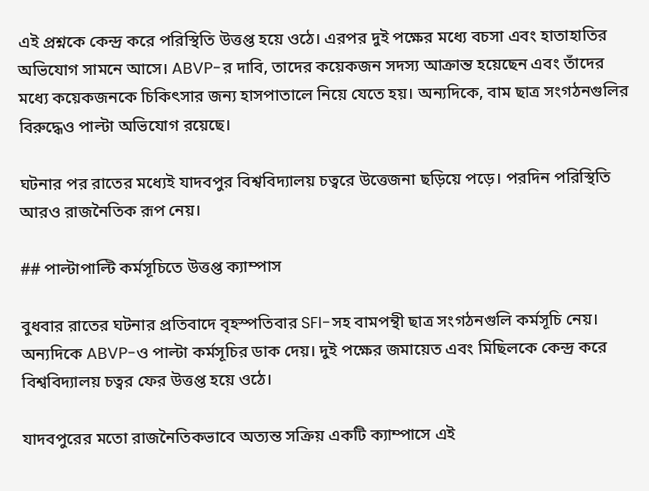এই প্রশ্নকে কেন্দ্র করে পরিস্থিতি উত্তপ্ত হয়ে ওঠে। এরপর দুই পক্ষের মধ্যে বচসা এবং হাতাহাতির অভিযোগ সামনে আসে। ABVP-র দাবি, তাদের কয়েকজন সদস্য আক্রান্ত হয়েছেন এবং তাঁদের মধ্যে কয়েকজনকে চিকিৎসার জন্য হাসপাতালে নিয়ে যেতে হয়। অন্যদিকে, বাম ছাত্র সংগঠনগুলির বিরুদ্ধেও পাল্টা অভিযোগ রয়েছে।

ঘটনার পর রাতের মধ্যেই যাদবপুর বিশ্ববিদ্যালয় চত্বরে উত্তেজনা ছড়িয়ে পড়ে। পরদিন পরিস্থিতি আরও রাজনৈতিক রূপ নেয়।

## পাল্টাপাল্টি কর্মসূচিতে উত্তপ্ত ক্যাম্পাস

বুধবার রাতের ঘটনার প্রতিবাদে বৃহস্পতিবার SFI-সহ বামপন্থী ছাত্র সংগঠনগুলি কর্মসূচি নেয়। অন্যদিকে ABVP-ও পাল্টা কর্মসূচির ডাক দেয়। দুই পক্ষের জমায়েত এবং মিছিলকে কেন্দ্র করে বিশ্ববিদ্যালয় চত্বর ফের উত্তপ্ত হয়ে ওঠে।

যাদবপুরের মতো রাজনৈতিকভাবে অত্যন্ত সক্রিয় একটি ক্যাম্পাসে এই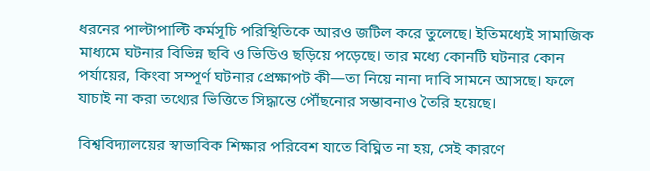ধরনের পাল্টাপাল্টি কর্মসূচি পরিস্থিতিকে আরও জটিল করে তুলেছে। ইতিমধ্যেই সামাজিক মাধ্যমে ঘটনার বিভিন্ন ছবি ও ভিডিও ছড়িয়ে পড়েছে। তার মধ্যে কোনটি ঘটনার কোন পর্যায়ের, কিংবা সম্পূর্ণ ঘটনার প্রেক্ষাপট কী—তা নিয়ে নানা দাবি সামনে আসছে। ফলে যাচাই না করা তথ্যের ভিত্তিতে সিদ্ধান্তে পৌঁছনোর সম্ভাবনাও তৈরি হয়েছে।

বিশ্ববিদ্যালয়ের স্বাভাবিক শিক্ষার পরিবেশ যাতে বিঘ্নিত না হয়, সেই কারণে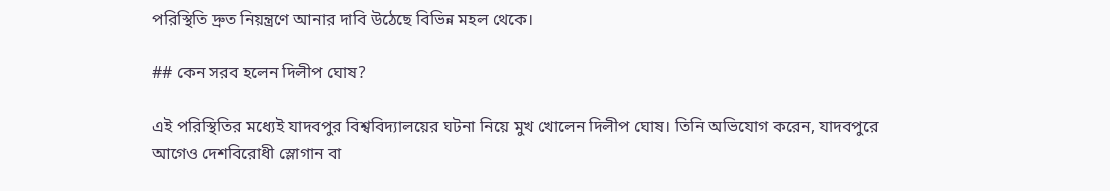পরিস্থিতি দ্রুত নিয়ন্ত্রণে আনার দাবি উঠেছে বিভিন্ন মহল থেকে।

## কেন সরব হলেন দিলীপ ঘোষ?

এই পরিস্থিতির মধ্যেই যাদবপুর বিশ্ববিদ্যালয়ের ঘটনা নিয়ে মুখ খোলেন দিলীপ ঘোষ। তিনি অভিযোগ করেন, যাদবপুরে আগেও দেশবিরোধী স্লোগান বা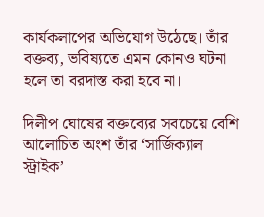কার্যকলাপের অভিযোগ উঠেছে। তাঁর বক্তব্য, ভবিষ্যতে এমন কোনও ঘটনা হলে তা বরদাস্ত করা হবে না।

দিলীপ ঘোষের বক্তব্যের সবচেয়ে বেশি আলোচিত অংশ তাঁর ‘সার্জিক্যাল স্ট্রাইক’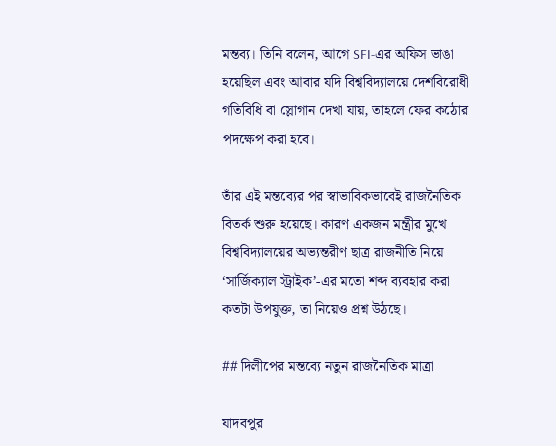মন্তব্য। তিনি বলেন, আগে SFI-এর অফিস ভাঙা হয়েছিল এবং আবার যদি বিশ্ববিদ্যালয়ে দেশবিরোধী গতিবিধি বা স্লোগান দেখা যায়, তাহলে ফের কঠোর পদক্ষেপ করা হবে।

তাঁর এই মন্তব্যের পর স্বাভাবিকভাবেই রাজনৈতিক বিতর্ক শুরু হয়েছে। কারণ একজন মন্ত্রীর মুখে বিশ্ববিদ্যালয়ের অভ্যন্তরীণ ছাত্র রাজনীতি নিয়ে ‘সার্জিক্যাল স্ট্রাইক’-এর মতো শব্দ ব্যবহার করা কতটা উপযুক্ত, তা নিয়েও প্রশ্ন উঠছে।

## দিলীপের মন্তব্যে নতুন রাজনৈতিক মাত্রা

যাদবপুর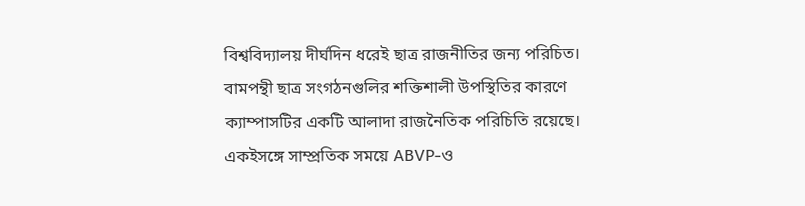বিশ্ববিদ্যালয় দীর্ঘদিন ধরেই ছাত্র রাজনীতির জন্য পরিচিত। বামপন্থী ছাত্র সংগঠনগুলির শক্তিশালী উপস্থিতির কারণে ক্যাম্পাসটির একটি আলাদা রাজনৈতিক পরিচিতি রয়েছে। একইসঙ্গে সাম্প্রতিক সময়ে ABVP-ও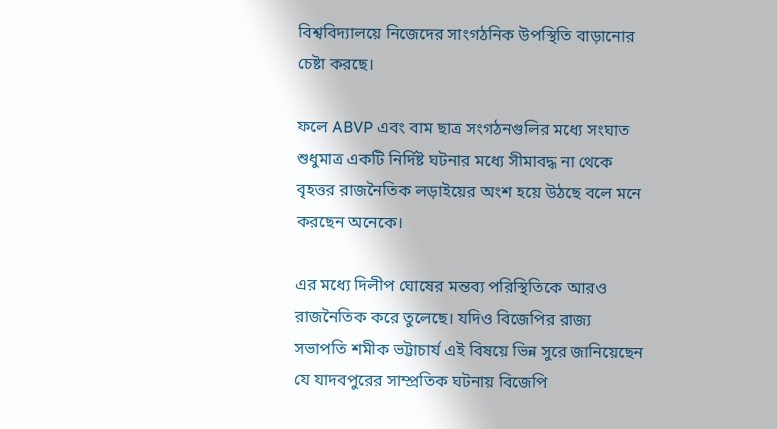বিশ্ববিদ্যালয়ে নিজেদের সাংগঠনিক উপস্থিতি বাড়ানোর চেষ্টা করছে।

ফলে ABVP এবং বাম ছাত্র সংগঠনগুলির মধ্যে সংঘাত শুধুমাত্র একটি নির্দিষ্ট ঘটনার মধ্যে সীমাবদ্ধ না থেকে বৃহত্তর রাজনৈতিক লড়াইয়ের অংশ হয়ে উঠছে বলে মনে করছেন অনেকে।

এর মধ্যে দিলীপ ঘোষের মন্তব্য পরিস্থিতিকে আরও রাজনৈতিক করে তুলেছে। যদিও বিজেপির রাজ্য সভাপতি শমীক ভট্টাচার্য এই বিষয়ে ভিন্ন সুরে জানিয়েছেন যে যাদবপুরের সাম্প্রতিক ঘটনায় বিজেপি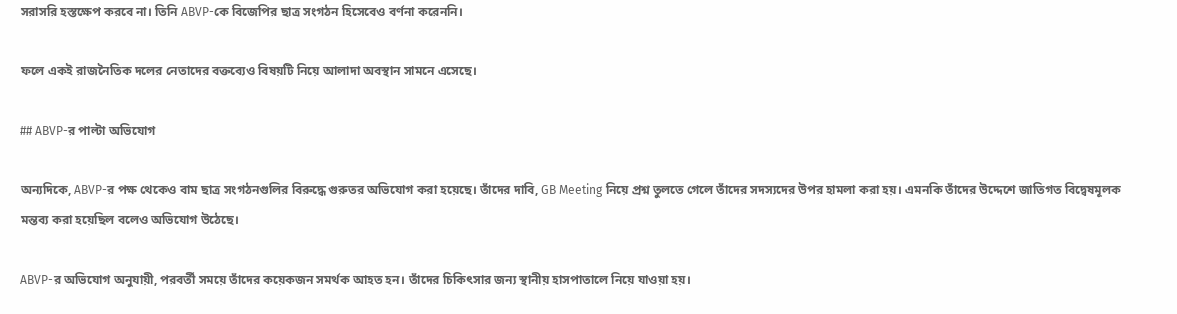সরাসরি হস্তক্ষেপ করবে না। তিনি ABVP-কে বিজেপির ছাত্র সংগঠন হিসেবেও বর্ণনা করেননি।

ফলে একই রাজনৈতিক দলের নেতাদের বক্তব্যেও বিষয়টি নিয়ে আলাদা অবস্থান সামনে এসেছে।

## ABVP-র পাল্টা অভিযোগ

অন্যদিকে, ABVP-র পক্ষ থেকেও বাম ছাত্র সংগঠনগুলির বিরুদ্ধে গুরুতর অভিযোগ করা হয়েছে। তাঁদের দাবি, GB Meeting নিয়ে প্রশ্ন তুলতে গেলে তাঁদের সদস্যদের উপর হামলা করা হয়। এমনকি তাঁদের উদ্দেশে জাতিগত বিদ্বেষমূলক মন্তব্য করা হয়েছিল বলেও অভিযোগ উঠেছে।

ABVP-র অভিযোগ অনুযায়ী, পরবর্তী সময়ে তাঁদের কয়েকজন সমর্থক আহত হন। তাঁদের চিকিৎসার জন্য স্থানীয় হাসপাতালে নিয়ে যাওয়া হয়।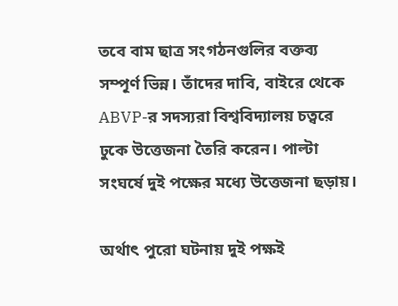তবে বাম ছাত্র সংগঠনগুলির বক্তব্য সম্পূর্ণ ভিন্ন। তাঁদের দাবি, বাইরে থেকে ABVP-র সদস্যরা বিশ্ববিদ্যালয় চত্বরে ঢুকে উত্তেজনা তৈরি করেন। পাল্টা সংঘর্ষে দুই পক্ষের মধ্যে উত্তেজনা ছড়ায়।

অর্থাৎ পুরো ঘটনায় দুই পক্ষই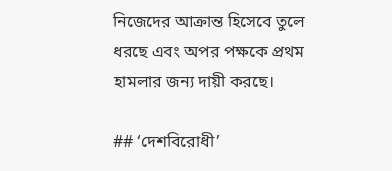নিজেদের আক্রান্ত হিসেবে তুলে ধরছে এবং অপর পক্ষকে প্রথম হামলার জন্য দায়ী করছে।

## ‘দেশবিরোধী’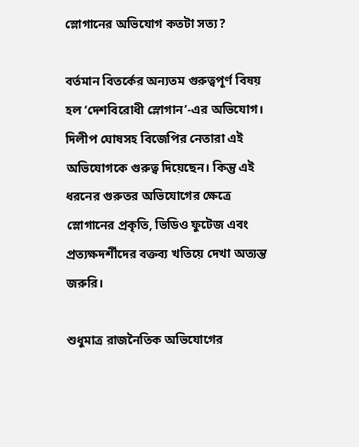স্লোগানের অভিযোগ কতটা সত্য?

বর্তমান বিতর্কের অন্যতম গুরুত্বপূর্ণ বিষয় হল ‘দেশবিরোধী স্লোগান’-এর অভিযোগ। দিলীপ ঘোষসহ বিজেপির নেতারা এই অভিযোগকে গুরুত্ব দিয়েছেন। কিন্তু এই ধরনের গুরুতর অভিযোগের ক্ষেত্রে স্লোগানের প্রকৃতি, ভিডিও ফুটেজ এবং প্রত্যক্ষদর্শীদের বক্তব্য খতিয়ে দেখা অত্যন্ত জরুরি।

শুধুমাত্র রাজনৈতিক অভিযোগের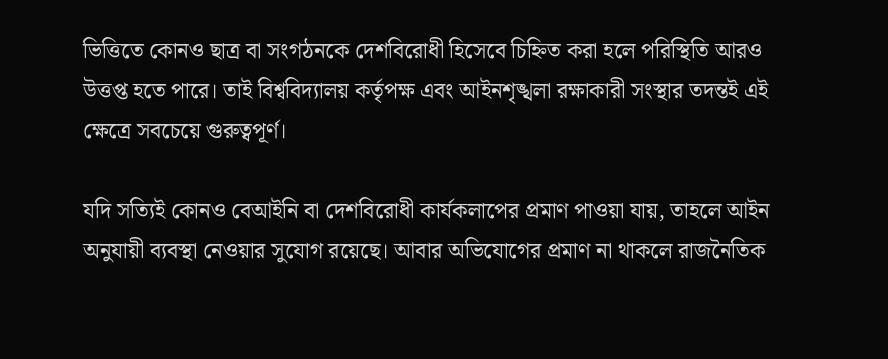ভিত্তিতে কোনও ছাত্র বা সংগঠনকে দেশবিরোধী হিসেবে চিহ্নিত করা হলে পরিস্থিতি আরও উত্তপ্ত হতে পারে। তাই বিশ্ববিদ্যালয় কর্তৃপক্ষ এবং আইনশৃঙ্খলা রক্ষাকারী সংস্থার তদন্তই এই ক্ষেত্রে সবচেয়ে গুরুত্বপূর্ণ।

যদি সত্যিই কোনও বেআইনি বা দেশবিরোধী কার্যকলাপের প্রমাণ পাওয়া যায়, তাহলে আইন অনুযায়ী ব্যবস্থা নেওয়ার সুযোগ রয়েছে। আবার অভিযোগের প্রমাণ না থাকলে রাজনৈতিক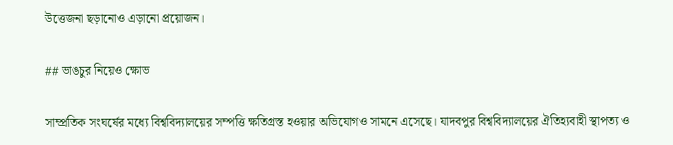উত্তেজনা ছড়ানোও এড়ানো প্রয়োজন।

## ভাঙচুর নিয়েও ক্ষোভ

সাম্প্রতিক সংঘর্ষের মধ্যে বিশ্ববিদ্যালয়ের সম্পত্তি ক্ষতিগ্রস্ত হওয়ার অভিযোগও সামনে এসেছে। যাদবপুর বিশ্ববিদ্যালয়ের ঐতিহ্যবাহী স্থাপত্য ও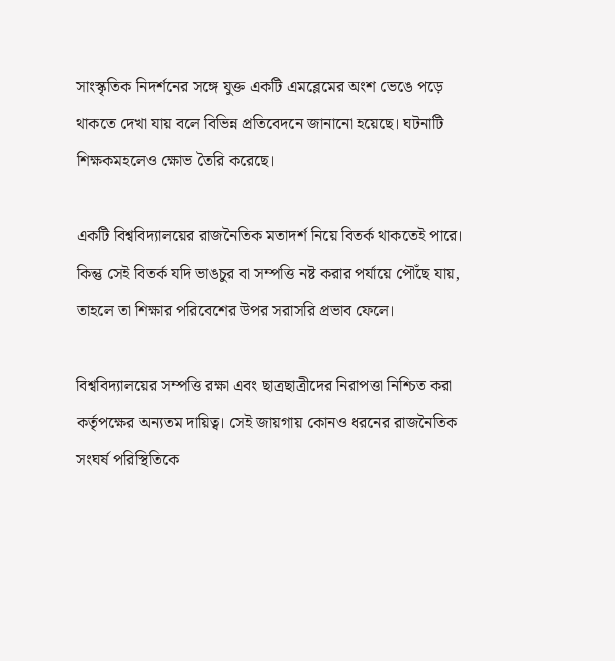সাংস্কৃতিক নিদর্শনের সঙ্গে যুক্ত একটি এমব্লেমের অংশ ভেঙে পড়ে থাকতে দেখা যায় বলে বিভিন্ন প্রতিবেদনে জানানো হয়েছে। ঘটনাটি শিক্ষকমহলেও ক্ষোভ তৈরি করেছে।

একটি বিশ্ববিদ্যালয়ের রাজনৈতিক মতাদর্শ নিয়ে বিতর্ক থাকতেই পারে। কিন্তু সেই বিতর্ক যদি ভাঙচুর বা সম্পত্তি নষ্ট করার পর্যায়ে পৌঁছে যায়, তাহলে তা শিক্ষার পরিবেশের উপর সরাসরি প্রভাব ফেলে।

বিশ্ববিদ্যালয়ের সম্পত্তি রক্ষা এবং ছাত্রছাত্রীদের নিরাপত্তা নিশ্চিত করা কর্তৃপক্ষের অন্যতম দায়িত্ব। সেই জায়গায় কোনও ধরনের রাজনৈতিক সংঘর্ষ পরিস্থিতিকে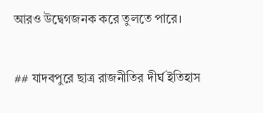আরও উদ্বেগজনক করে তুলতে পারে।

## যাদবপুরে ছাত্র রাজনীতির দীর্ঘ ইতিহাস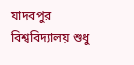যাদবপুর বিশ্ববিদ্যালয় শুধু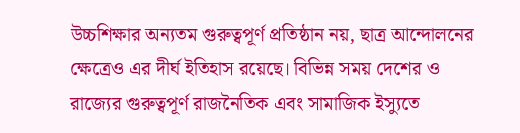উচ্চশিক্ষার অন্যতম গুরুত্বপূর্ণ প্রতিষ্ঠান নয়, ছাত্র আন্দোলনের ক্ষেত্রেও এর দীর্ঘ ইতিহাস রয়েছে। বিভিন্ন সময় দেশের ও রাজ্যের গুরুত্বপূর্ণ রাজনৈতিক এবং সামাজিক ইস্যুতে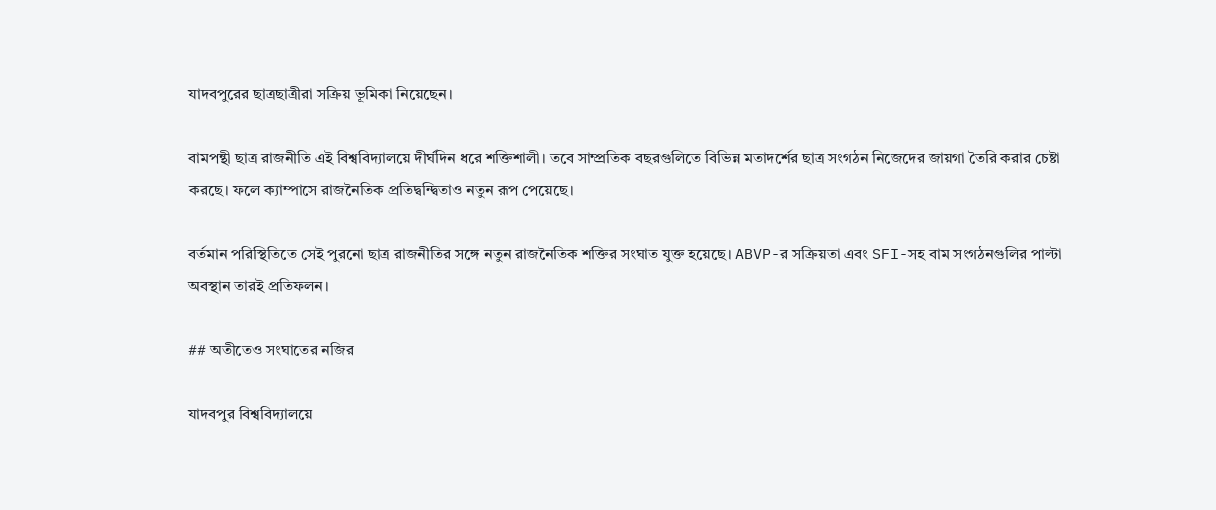যাদবপুরের ছাত্রছাত্রীরা সক্রিয় ভূমিকা নিয়েছেন।

বামপন্থী ছাত্র রাজনীতি এই বিশ্ববিদ্যালয়ে দীর্ঘদিন ধরে শক্তিশালী। তবে সাম্প্রতিক বছরগুলিতে বিভিন্ন মতাদর্শের ছাত্র সংগঠন নিজেদের জায়গা তৈরি করার চেষ্টা করছে। ফলে ক্যাম্পাসে রাজনৈতিক প্রতিদ্বন্দ্বিতাও নতুন রূপ পেয়েছে।

বর্তমান পরিস্থিতিতে সেই পুরনো ছাত্র রাজনীতির সঙ্গে নতুন রাজনৈতিক শক্তির সংঘাত যুক্ত হয়েছে। ABVP-র সক্রিয়তা এবং SFI-সহ বাম সংগঠনগুলির পাল্টা অবস্থান তারই প্রতিফলন।

## অতীতেও সংঘাতের নজির

যাদবপুর বিশ্ববিদ্যালয়ে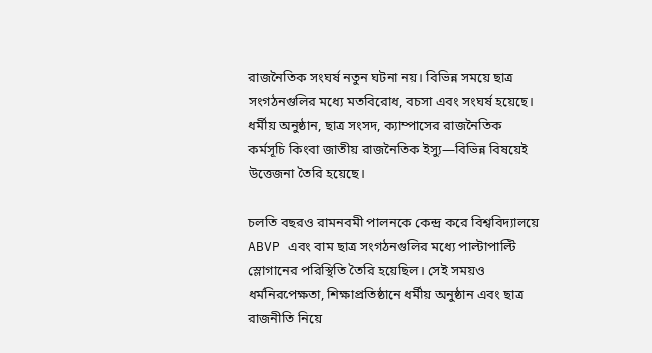রাজনৈতিক সংঘর্ষ নতুন ঘটনা নয়। বিভিন্ন সময়ে ছাত্র সংগঠনগুলির মধ্যে মতবিরোধ, বচসা এবং সংঘর্ষ হয়েছে। ধর্মীয় অনুষ্ঠান, ছাত্র সংসদ, ক্যাম্পাসের রাজনৈতিক কর্মসূচি কিংবা জাতীয় রাজনৈতিক ইস্যু—বিভিন্ন বিষয়েই উত্তেজনা তৈরি হয়েছে।

চলতি বছরও রামনবমী পালনকে কেন্দ্র করে বিশ্ববিদ্যালয়ে ABVP এবং বাম ছাত্র সংগঠনগুলির মধ্যে পাল্টাপাল্টি স্লোগানের পরিস্থিতি তৈরি হয়েছিল। সেই সময়ও ধর্মনিরপেক্ষতা, শিক্ষাপ্রতিষ্ঠানে ধর্মীয় অনুষ্ঠান এবং ছাত্র রাজনীতি নিয়ে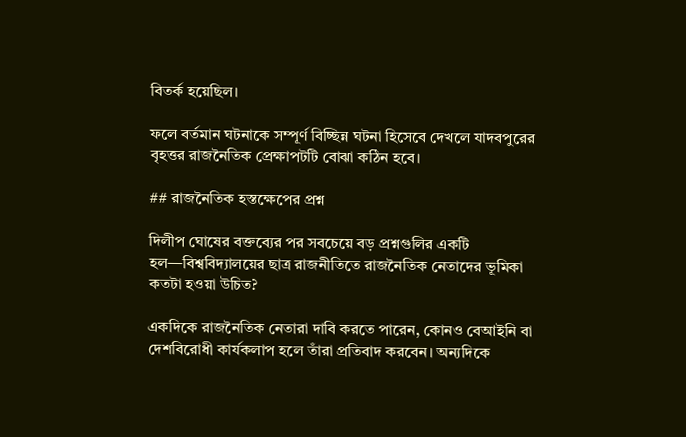বিতর্ক হয়েছিল।

ফলে বর্তমান ঘটনাকে সম্পূর্ণ বিচ্ছিন্ন ঘটনা হিসেবে দেখলে যাদবপুরের বৃহত্তর রাজনৈতিক প্রেক্ষাপটটি বোঝা কঠিন হবে।

## রাজনৈতিক হস্তক্ষেপের প্রশ্ন

দিলীপ ঘোষের বক্তব্যের পর সবচেয়ে বড় প্রশ্নগুলির একটি হল—বিশ্ববিদ্যালয়ের ছাত্র রাজনীতিতে রাজনৈতিক নেতাদের ভূমিকা কতটা হওয়া উচিত?

একদিকে রাজনৈতিক নেতারা দাবি করতে পারেন, কোনও বেআইনি বা দেশবিরোধী কার্যকলাপ হলে তাঁরা প্রতিবাদ করবেন। অন্যদিকে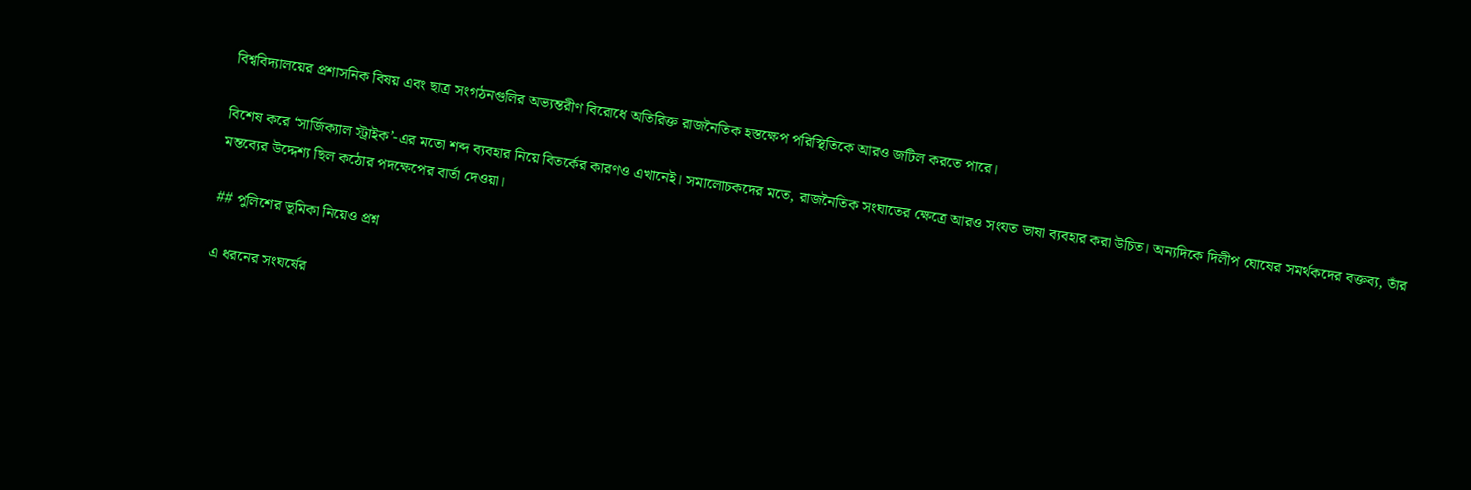বিশ্ববিদ্যালয়ের প্রশাসনিক বিষয় এবং ছাত্র সংগঠনগুলির অভ্যন্তরীণ বিরোধে অতিরিক্ত রাজনৈতিক হস্তক্ষেপ পরিস্থিতিকে আরও জটিল করতে পারে।

বিশেষ করে ‘সার্জিক্যাল স্ট্রাইক’-এর মতো শব্দ ব্যবহার নিয়ে বিতর্কের কারণও এখানেই। সমালোচকদের মতে, রাজনৈতিক সংঘাতের ক্ষেত্রে আরও সংযত ভাষা ব্যবহার করা উচিত। অন্যদিকে দিলীপ ঘোষের সমর্থকদের বক্তব্য, তাঁর মন্তব্যের উদ্দেশ্য ছিল কঠোর পদক্ষেপের বার্তা দেওয়া।

## পুলিশের ভূমিকা নিয়েও প্রশ্ন

এ ধরনের সংঘর্ষের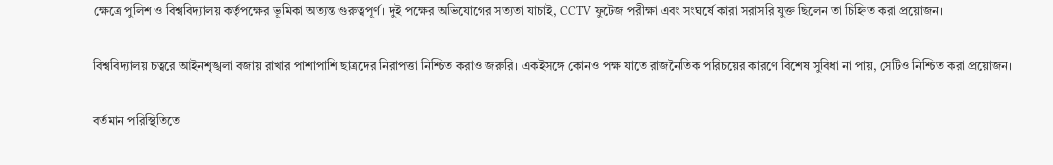ক্ষেত্রে পুলিশ ও বিশ্ববিদ্যালয় কর্তৃপক্ষের ভূমিকা অত্যন্ত গুরুত্বপূর্ণ। দুই পক্ষের অভিযোগের সত্যতা যাচাই, CCTV ফুটেজ পরীক্ষা এবং সংঘর্ষে কারা সরাসরি যুক্ত ছিলেন তা চিহ্নিত করা প্রয়োজন।

বিশ্ববিদ্যালয় চত্বরে আইনশৃঙ্খলা বজায় রাখার পাশাপাশি ছাত্রদের নিরাপত্তা নিশ্চিত করাও জরুরি। একইসঙ্গে কোনও পক্ষ যাতে রাজনৈতিক পরিচয়ের কারণে বিশেষ সুবিধা না পায়, সেটিও নিশ্চিত করা প্রয়োজন।

বর্তমান পরিস্থিতিতে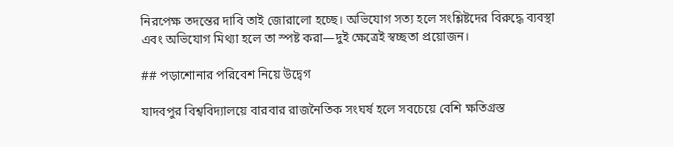নিরপেক্ষ তদন্তের দাবি তাই জোরালো হচ্ছে। অভিযোগ সত্য হলে সংশ্লিষ্টদের বিরুদ্ধে ব্যবস্থা এবং অভিযোগ মিথ্যা হলে তা স্পষ্ট করা—দুই ক্ষেত্রেই স্বচ্ছতা প্রয়োজন।

## পড়াশোনার পরিবেশ নিয়ে উদ্বেগ

যাদবপুর বিশ্ববিদ্যালয়ে বারবার রাজনৈতিক সংঘর্ষ হলে সবচেয়ে বেশি ক্ষতিগ্রস্ত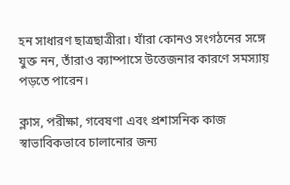হন সাধারণ ছাত্রছাত্রীরা। যাঁরা কোনও সংগঠনের সঙ্গে যুক্ত নন, তাঁরাও ক্যাম্পাসে উত্তেজনার কারণে সমস্যায় পড়তে পারেন।

ক্লাস, পরীক্ষা, গবেষণা এবং প্রশাসনিক কাজ স্বাভাবিকভাবে চালানোর জন্য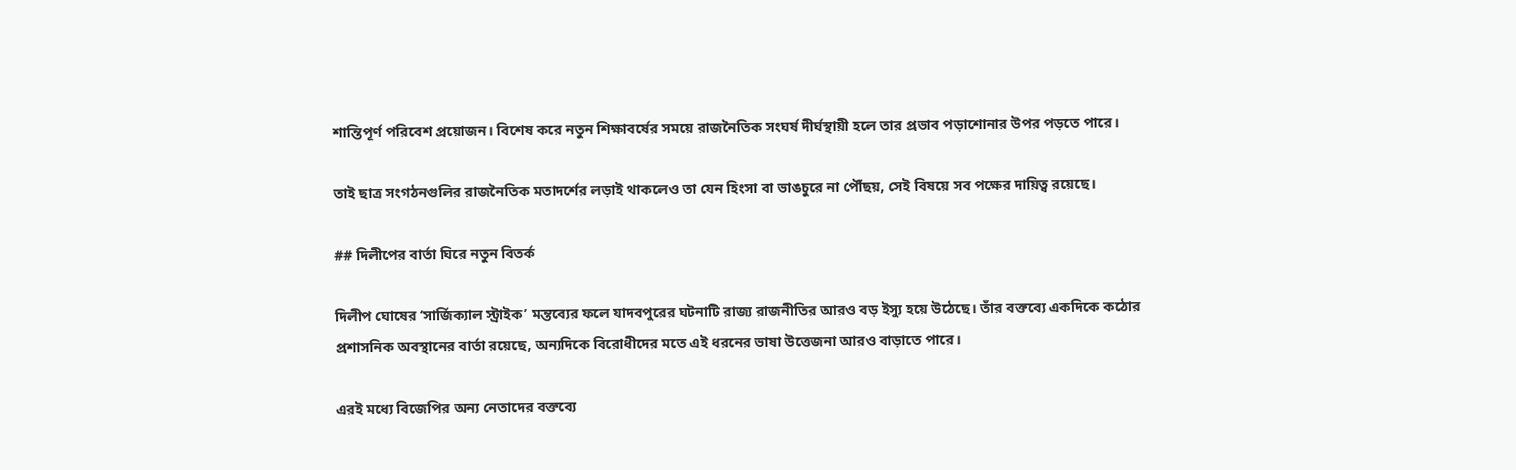শান্তিপূর্ণ পরিবেশ প্রয়োজন। বিশেষ করে নতুন শিক্ষাবর্ষের সময়ে রাজনৈতিক সংঘর্ষ দীর্ঘস্থায়ী হলে তার প্রভাব পড়াশোনার উপর পড়তে পারে।

তাই ছাত্র সংগঠনগুলির রাজনৈতিক মতাদর্শের লড়াই থাকলেও তা যেন হিংসা বা ভাঙচুরে না পৌঁছয়, সেই বিষয়ে সব পক্ষের দায়িত্ব রয়েছে।

## দিলীপের বার্তা ঘিরে নতুন বিতর্ক

দিলীপ ঘোষের ‘সার্জিক্যাল স্ট্রাইক’ মন্তব্যের ফলে যাদবপুরের ঘটনাটি রাজ্য রাজনীতির আরও বড় ইস্যু হয়ে উঠেছে। তাঁর বক্তব্যে একদিকে কঠোর প্রশাসনিক অবস্থানের বার্তা রয়েছে, অন্যদিকে বিরোধীদের মতে এই ধরনের ভাষা উত্তেজনা আরও বাড়াতে পারে।

এরই মধ্যে বিজেপির অন্য নেতাদের বক্তব্যে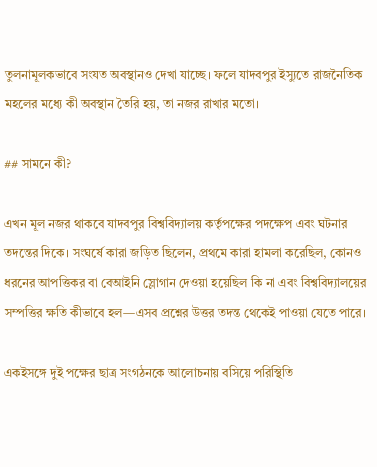তুলনামূলকভাবে সংযত অবস্থানও দেখা যাচ্ছে। ফলে যাদবপুর ইস্যুতে রাজনৈতিক মহলের মধ্যে কী অবস্থান তৈরি হয়, তা নজর রাখার মতো।

## সামনে কী?

এখন মূল নজর থাকবে যাদবপুর বিশ্ববিদ্যালয় কর্তৃপক্ষের পদক্ষেপ এবং ঘটনার তদন্তের দিকে। সংঘর্ষে কারা জড়িত ছিলেন, প্রথমে কারা হামলা করেছিল, কোনও ধরনের আপত্তিকর বা বেআইনি স্লোগান দেওয়া হয়েছিল কি না এবং বিশ্ববিদ্যালয়ের সম্পত্তির ক্ষতি কীভাবে হল—এসব প্রশ্নের উত্তর তদন্ত থেকেই পাওয়া যেতে পারে।

একইসঙ্গে দুই পক্ষের ছাত্র সংগঠনকে আলোচনায় বসিয়ে পরিস্থিতি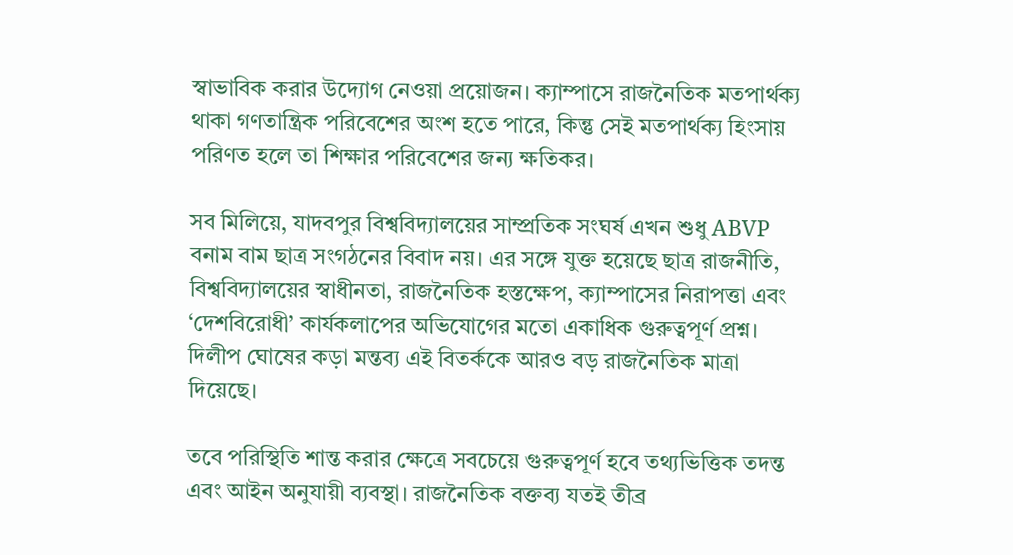স্বাভাবিক করার উদ্যোগ নেওয়া প্রয়োজন। ক্যাম্পাসে রাজনৈতিক মতপার্থক্য থাকা গণতান্ত্রিক পরিবেশের অংশ হতে পারে, কিন্তু সেই মতপার্থক্য হিংসায় পরিণত হলে তা শিক্ষার পরিবেশের জন্য ক্ষতিকর।

সব মিলিয়ে, যাদবপুর বিশ্ববিদ্যালয়ের সাম্প্রতিক সংঘর্ষ এখন শুধু ABVP বনাম বাম ছাত্র সংগঠনের বিবাদ নয়। এর সঙ্গে যুক্ত হয়েছে ছাত্র রাজনীতি, বিশ্ববিদ্যালয়ের স্বাধীনতা, রাজনৈতিক হস্তক্ষেপ, ক্যাম্পাসের নিরাপত্তা এবং ‘দেশবিরোধী’ কার্যকলাপের অভিযোগের মতো একাধিক গুরুত্বপূর্ণ প্রশ্ন। দিলীপ ঘোষের কড়া মন্তব্য এই বিতর্ককে আরও বড় রাজনৈতিক মাত্রা দিয়েছে।

তবে পরিস্থিতি শান্ত করার ক্ষেত্রে সবচেয়ে গুরুত্বপূর্ণ হবে তথ্যভিত্তিক তদন্ত এবং আইন অনুযায়ী ব্যবস্থা। রাজনৈতিক বক্তব্য যতই তীব্র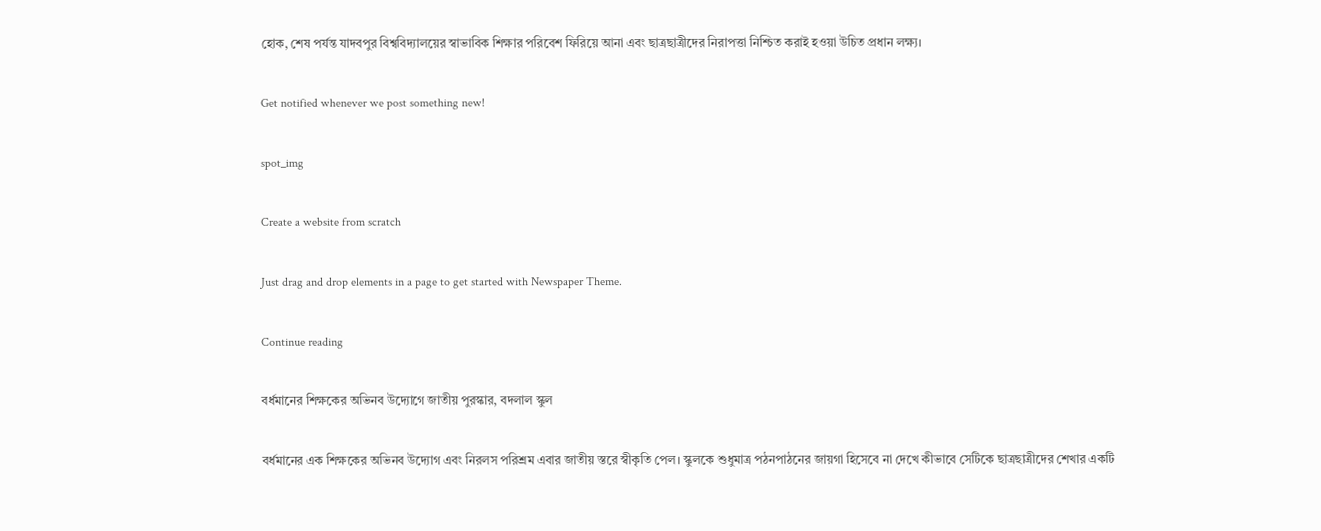হোক, শেষ পর্যন্ত যাদবপুর বিশ্ববিদ্যালয়ের স্বাভাবিক শিক্ষার পরিবেশ ফিরিয়ে আনা এবং ছাত্রছাত্রীদের নিরাপত্তা নিশ্চিত করাই হওয়া উচিত প্রধান লক্ষ্য।

Get notified whenever we post something new!

spot_img

Create a website from scratch

Just drag and drop elements in a page to get started with Newspaper Theme.

Continue reading

বর্ধমানের শিক্ষকের অভিনব উদ্যোগে জাতীয় পুরস্কার, বদলাল স্কুল

বর্ধমানের এক শিক্ষকের অভিনব উদ্যোগ এবং নিরলস পরিশ্রম এবার জাতীয় স্তরে স্বীকৃতি পেল। স্কুলকে শুধুমাত্র পঠনপাঠনের জায়গা হিসেবে না দেখে কীভাবে সেটিকে ছাত্রছাত্রীদের শেখার একটি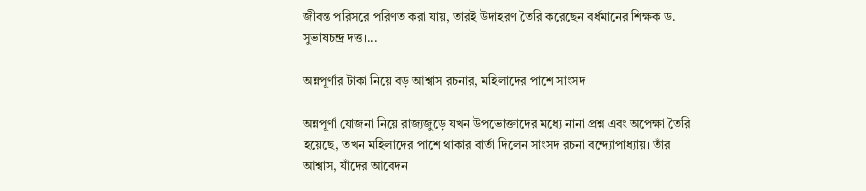জীবন্ত পরিসরে পরিণত করা যায়, তারই উদাহরণ তৈরি করেছেন বর্ধমানের শিক্ষক ড. সুভাষচন্দ্র দত্ত।...

অন্নপূর্ণার টাকা নিয়ে বড় আশ্বাস রচনার, মহিলাদের পাশে সাংসদ

অন্নপূর্ণা যোজনা নিয়ে রাজ্যজুড়ে যখন উপভোক্তাদের মধ্যে নানা প্রশ্ন এবং অপেক্ষা তৈরি হয়েছে, তখন মহিলাদের পাশে থাকার বার্তা দিলেন সাংসদ রচনা বন্দ্যোপাধ্যায়। তাঁর আশ্বাস, যাঁদের আবেদন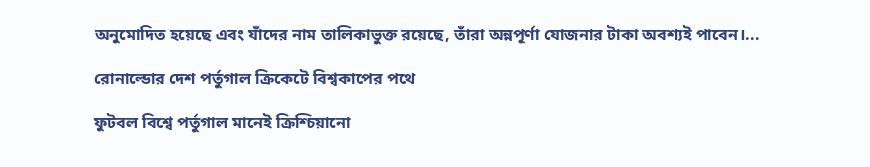অনুমোদিত হয়েছে এবং যাঁদের নাম তালিকাভুক্ত রয়েছে, তাঁরা অন্নপূর্ণা যোজনার টাকা অবশ্যই পাবেন।...

রোনাল্ডোর দেশ পর্তুগাল ক্রিকেটে বিশ্বকাপের পথে

ফুটবল বিশ্বে পর্তুগাল মানেই ক্রিশ্চিয়ানো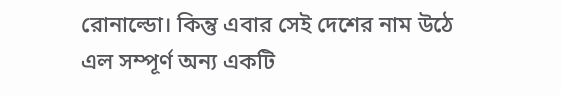রোনাল্ডো। কিন্তু এবার সেই দেশের নাম উঠে এল সম্পূর্ণ অন্য একটি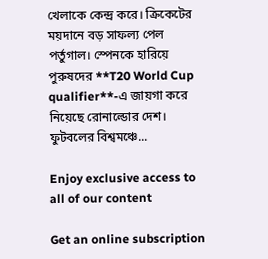খেলাকে কেন্দ্র করে। ক্রিকেটের ময়দানে বড় সাফল্য পেল পর্তুগাল। স্পেনকে হারিয়ে পুরুষদের **T20 World Cup qualifier**-এ জায়গা করে নিয়েছে রোনাল্ডোর দেশ। ফুটবলের বিশ্বমঞ্চে...

Enjoy exclusive access to all of our content

Get an online subscription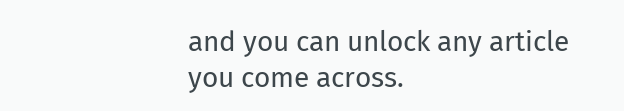and you can unlock any article you come across.